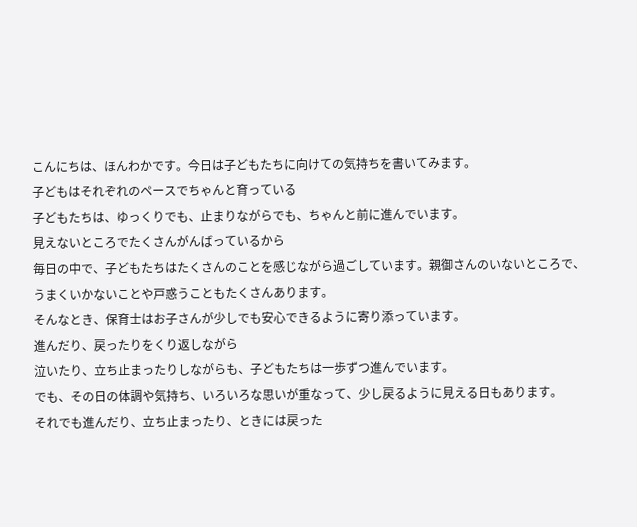こんにちは、ほんわかです。今日は子どもたちに向けての気持ちを書いてみます。
子どもはそれぞれのペースでちゃんと育っている
子どもたちは、ゆっくりでも、止まりながらでも、ちゃんと前に進んでいます。
見えないところでたくさんがんばっているから
毎日の中で、子どもたちはたくさんのことを感じながら過ごしています。親御さんのいないところで、うまくいかないことや戸惑うこともたくさんあります。
そんなとき、保育士はお子さんが少しでも安心できるように寄り添っています。
進んだり、戻ったりをくり返しながら
泣いたり、立ち止まったりしながらも、子どもたちは一歩ずつ進んでいます。
でも、その日の体調や気持ち、いろいろな思いが重なって、少し戻るように見える日もあります。
それでも進んだり、立ち止まったり、ときには戻った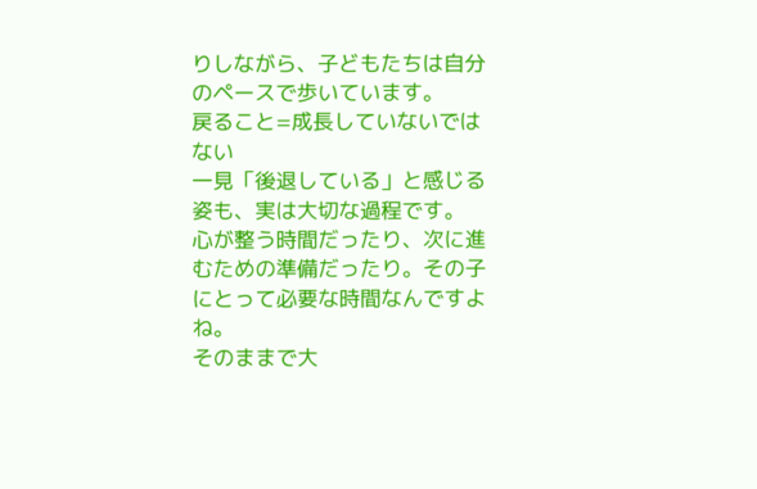りしながら、子どもたちは自分のペースで歩いています。
戻ること=成長していないではない
一見「後退している」と感じる姿も、実は大切な過程です。
心が整う時間だったり、次に進むための準備だったり。その子にとって必要な時間なんですよね。
そのままで大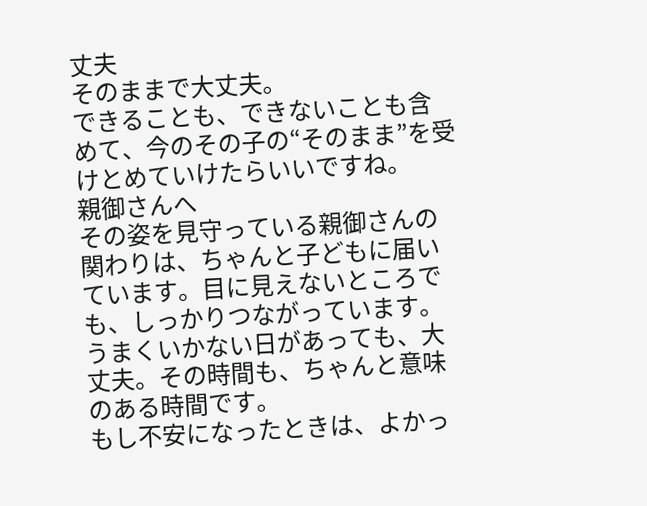丈夫
そのままで大丈夫。
できることも、できないことも含めて、今のその子の“そのまま”を受けとめていけたらいいですね。
親御さんへ
その姿を見守っている親御さんの関わりは、ちゃんと子どもに届いています。目に見えないところでも、しっかりつながっています。
うまくいかない日があっても、大丈夫。その時間も、ちゃんと意味のある時間です。
もし不安になったときは、よかっ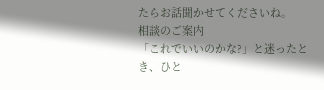たらお話聞かせてくださいね。
相談のご案内
「これでいいのかな?」と迷ったとき、ひと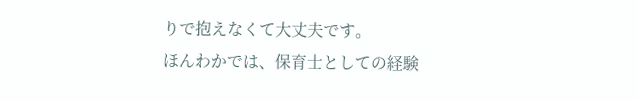りで抱えなくて大丈夫です。
ほんわかでは、保育士としての経験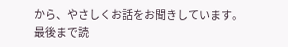から、やさしくお話をお聞きしています。
最後まで読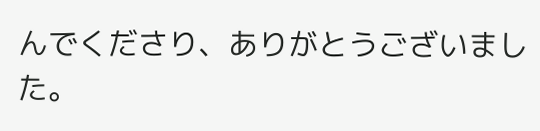んでくださり、ありがとうございました。